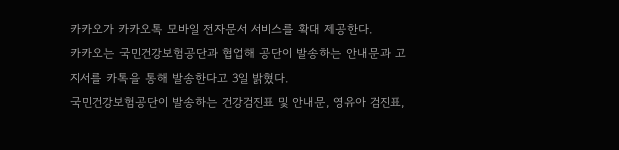카카오가 카카오톡 모바일 전자문서 서비스를 확대 제공한다.
카카오는 국민건강보험공단과 협업해 공단이 발송하는 안내문과 고지서를 카톡을 통해 발송한다고 3일 밝혔다.
국민건강보험공단이 발송하는 건강검진표 및 안내문, 영유아 검진표,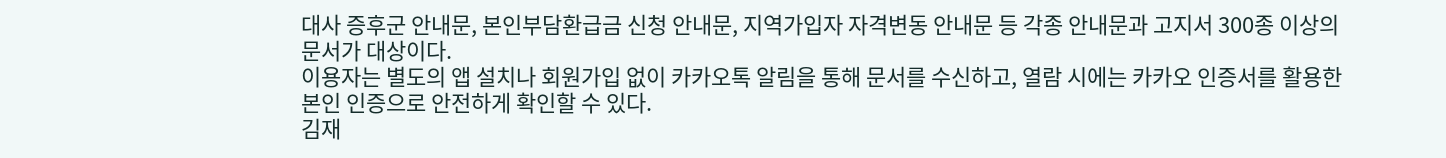대사 증후군 안내문, 본인부담환급금 신청 안내문, 지역가입자 자격변동 안내문 등 각종 안내문과 고지서 300종 이상의 문서가 대상이다.
이용자는 별도의 앱 설치나 회원가입 없이 카카오톡 알림을 통해 문서를 수신하고, 열람 시에는 카카오 인증서를 활용한 본인 인증으로 안전하게 확인할 수 있다.
김재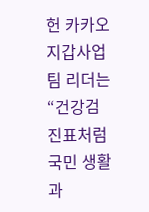헌 카카오 지갑사업팀 리더는 “건강검진표처럼 국민 생활과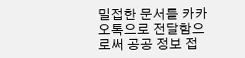밀접한 문서를 카카오톡으로 전달함으로써 공공 정보 접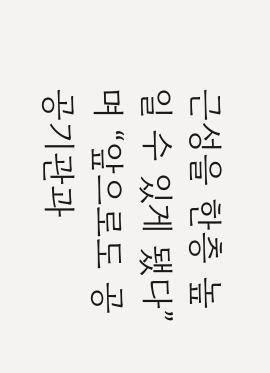근성을 한층 높일 수 있게 됐다”며 “앞으로도 공공기관과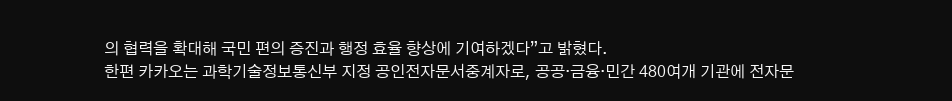의 협력을 확대해 국민 편의 증진과 행정 효율 향상에 기여하겠다”고 밝혔다.
한편 카카오는 과학기술정보통신부 지정 공인전자문서중계자로, 공공·금융·민간 480여개 기관에 전자문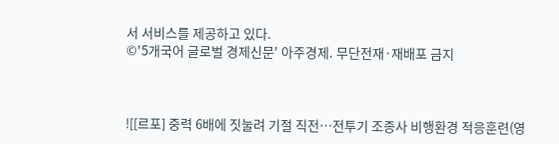서 서비스를 제공하고 있다.
©'5개국어 글로벌 경제신문' 아주경제. 무단전재·재배포 금지



![[르포] 중력 6배에 짓눌려 기절 직전…전투기 조종사 비행환경 적응훈련(영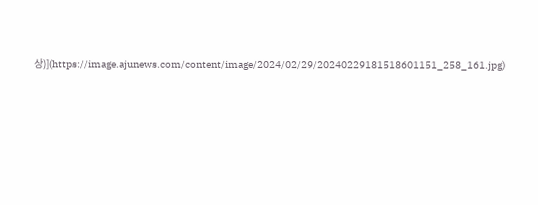상)](https://image.ajunews.com/content/image/2024/02/29/20240229181518601151_258_161.jpg)